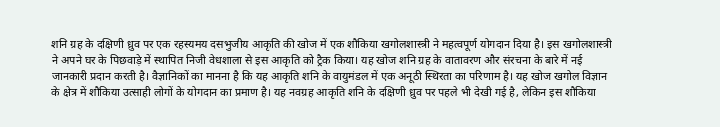शनि ग्रह के दक्षिणी ध्रुव पर एक रहस्यमय दसभुजीय आकृति की खोज में एक शौकिया खगोलशास्त्री ने महत्वपूर्ण योगदान दिया है। इस खगोलशास्त्री ने अपने घर के पिछवाड़े में स्थापित निजी वेधशाला से इस आकृति को ट्रैक किया। यह खोज शनि ग्रह के वातावरण और संरचना के बारे में नई जानकारी प्रदान करती है। वैज्ञानिकों का मानना है कि यह आकृति शनि के वायुमंडल में एक अनूठी स्थिरता का परिणाम है। यह खोज खगोल विज्ञान के क्षेत्र में शौकिया उत्साही लोगों के योगदान का प्रमाण है। यह नवग्रह आकृति शनि के दक्षिणी ध्रुव पर पहले भी देखी गई है, लेकिन इस शौकिया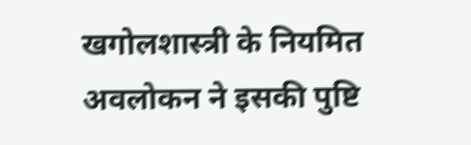खगोलशास्त्री के नियमित अवलोकन ने इसकी पुष्टि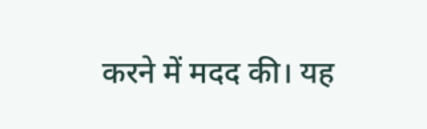करने में मदद की। यह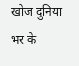खोज दुनिया भर के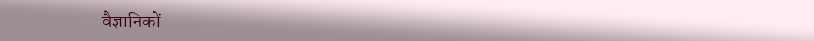वैज्ञानिकों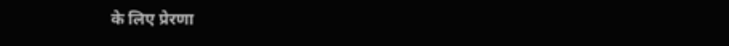के लिए प्रेरणा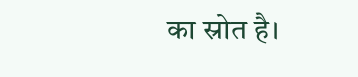का स्रोत है।